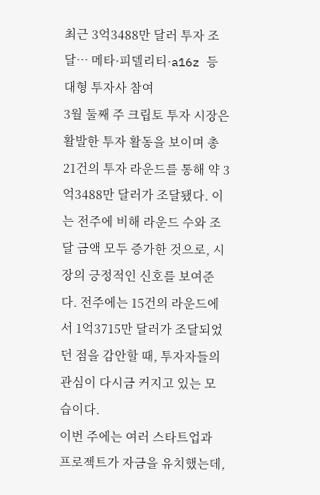최근 3억3488만 달러 투자 조달… 메타·피델리티·a16z 등 대형 투자사 참여
3월 둘째 주 크립토 투자 시장은 활발한 투자 활동을 보이며 총 21건의 투자 라운드를 통해 약 3억3488만 달러가 조달됐다. 이는 전주에 비해 라운드 수와 조달 금액 모두 증가한 것으로, 시장의 긍정적인 신호를 보여준다. 전주에는 15건의 라운드에서 1억3715만 달러가 조달되었던 점을 감안할 때, 투자자들의 관심이 다시금 커지고 있는 모습이다.
이번 주에는 여러 스타트업과 프로젝트가 자금을 유치했는데,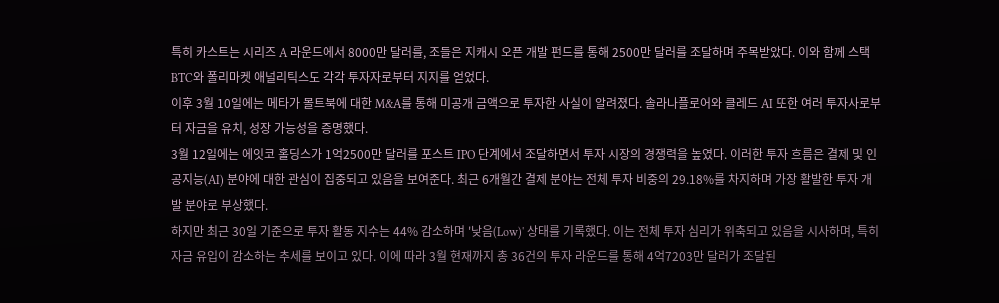특히 카스트는 시리즈 A 라운드에서 8000만 달러를, 조들은 지캐시 오픈 개발 펀드를 통해 2500만 달러를 조달하며 주목받았다. 이와 함께 스택 BTC와 폴리마켓 애널리틱스도 각각 투자자로부터 지지를 얻었다.
이후 3월 10일에는 메타가 몰트북에 대한 M&A를 통해 미공개 금액으로 투자한 사실이 알려졌다. 솔라나플로어와 클레드 AI 또한 여러 투자사로부터 자금을 유치, 성장 가능성을 증명했다.
3월 12일에는 에잇코 홀딩스가 1억2500만 달러를 포스트 IPO 단계에서 조달하면서 투자 시장의 경쟁력을 높였다. 이러한 투자 흐름은 결제 및 인공지능(AI) 분야에 대한 관심이 집중되고 있음을 보여준다. 최근 6개월간 결제 분야는 전체 투자 비중의 29.18%를 차지하며 가장 활발한 투자 개발 분야로 부상했다.
하지만 최근 30일 기준으로 투자 활동 지수는 44% 감소하며 '낮음(Low)' 상태를 기록했다. 이는 전체 투자 심리가 위축되고 있음을 시사하며, 특히 자금 유입이 감소하는 추세를 보이고 있다. 이에 따라 3월 현재까지 총 36건의 투자 라운드를 통해 4억7203만 달러가 조달된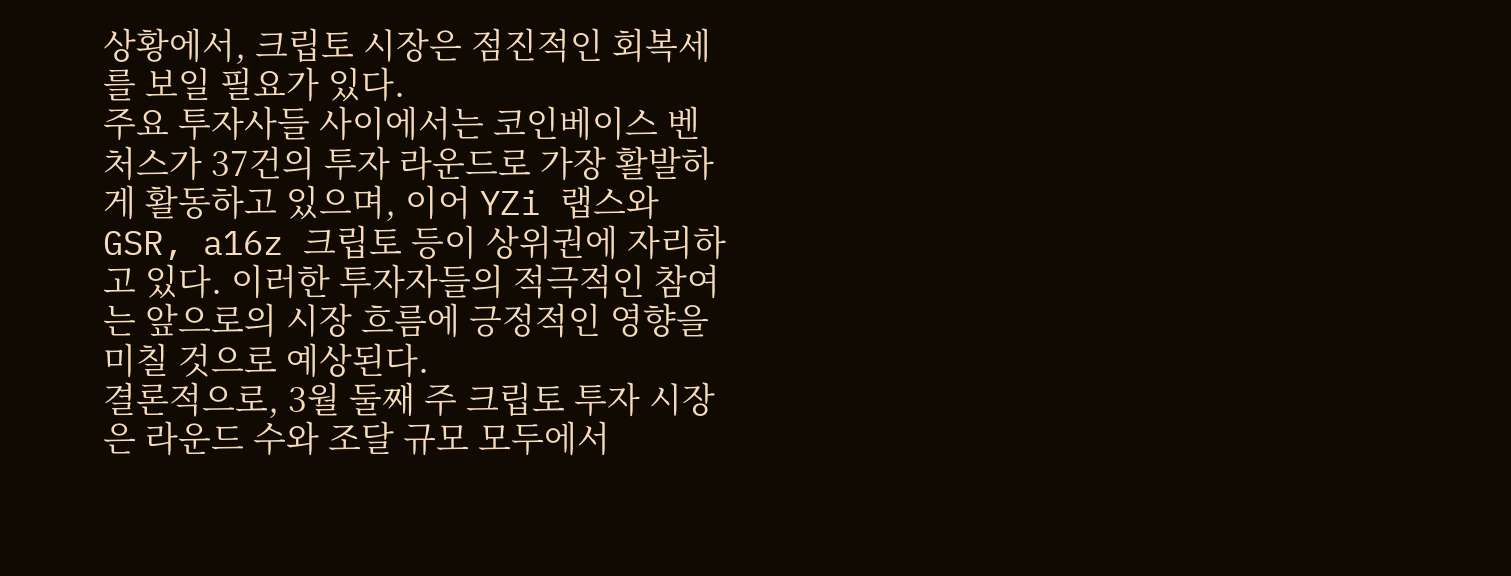상황에서, 크립토 시장은 점진적인 회복세를 보일 필요가 있다.
주요 투자사들 사이에서는 코인베이스 벤처스가 37건의 투자 라운드로 가장 활발하게 활동하고 있으며, 이어 YZi 랩스와 GSR, a16z 크립토 등이 상위권에 자리하고 있다. 이러한 투자자들의 적극적인 참여는 앞으로의 시장 흐름에 긍정적인 영향을 미칠 것으로 예상된다.
결론적으로, 3월 둘째 주 크립토 투자 시장은 라운드 수와 조달 규모 모두에서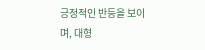긍정적인 반등을 보이며, 대형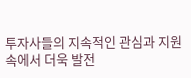투자사들의 지속적인 관심과 지원 속에서 더욱 발전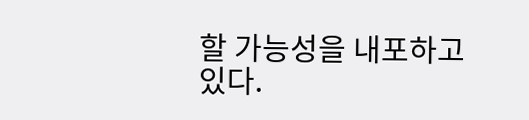할 가능성을 내포하고 있다.